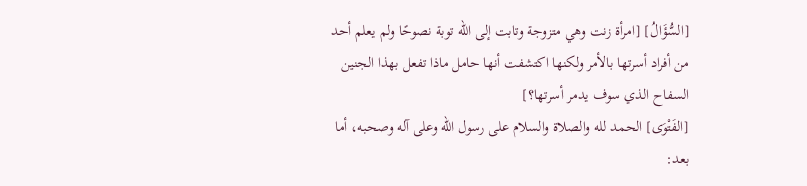[السُّؤَالُ] [امرأة زنت وهي متزوجة وتابت إلى الله توبة نصوحًا ولم يعلم أحد من أفراد أسرتها بالأمر ولكنها اكتشفت أنها حامل ماذا تفعل بهذا الجنين السفاح الذي سوف يدمر أسرتها؟]
[الفَتْوَى] الحمد لله والصلاة والسلام على رسول الله وعلى آله وصحبه، أما بعد: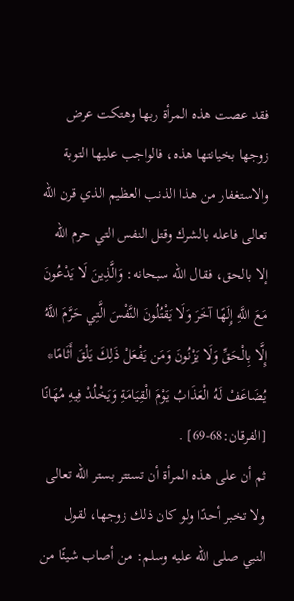فقد عصت هذه المرأة ربها وهتكت عرض زوجها بخيانتها هذه، فالواجب عليها التوبة والاستغفار من هذا الذنب العظيم الذي قرن الله تعالى فاعله بالشرك وقتل النفس التي حرم الله إلا بالحق، فقال الله سبحانه: وَالَّذِينَ لَا يَدْعُونَ مَعَ اللَّهِ إِلَهًا آخَرَ وَلَا يَقْتُلُونَ النَّفْسَ الَّتِي حَرَّمَ اللَّهُ إِلَّا بِالْحَقِّ وَلَا يَزْنُونَ وَمَن يَفْعَلْ ذَلِكَ يَلْقَ أَثَامًا* يُضَاعَفْ لَهُ الْعَذَابُ يَوْمَ الْقِيَامَةِ وَيَخْلُدْ فِيهِ مُهَانًا [الفرقان:68-69] .
ثم أن على هذه المرأة أن تستتر بستر الله تعالى ولا تخبر أحدًا ولو كان ذلك زوجها، لقول النبي صلى الله عليه وسلم: من أصاب شيئًا من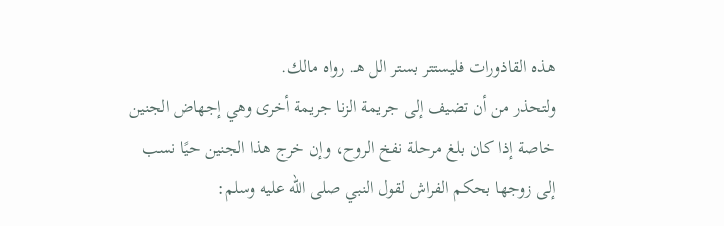هذه القاذورات فليستتر بستر الل هـ. رواه مالك.
ولتحذر من أن تضيف إلى جريمة الزنا جريمة أخرى وهي إجهاض الجنين خاصة إذا كان بلغ مرحلة نفخ الروح، وإن خرج هذا الجنين حيًا نسب إلى زوجها بحكم الفراش لقول النبي صلى الله عليه وسلم: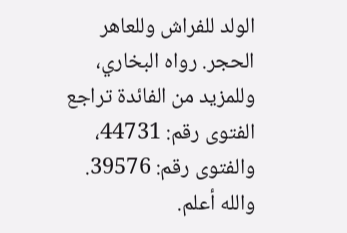الولد للفراش وللعاهر الحجر. رواه البخاري، وللمزيد من الفائدة تراجع الفتوى رقم: 44731، والفتوى رقم: 39576.
والله أعلم.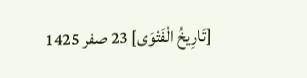[تَارِيخُ الْفَتْوَى] 23 صفر 1425